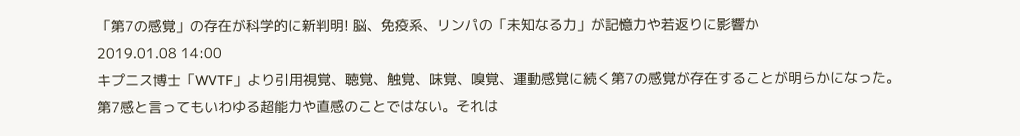「第7の感覚」の存在が科学的に新判明! 脳、免疫系、リンパの「未知なる力」が記憶力や若返りに影響か
2019.01.08 14:00
キプニス博士「WVTF」より引用視覚、聴覚、触覚、味覚、嗅覚、運動感覚に続く第7の感覚が存在することが明らかになった。
第7感と言ってもいわゆる超能力や直感のことではない。それは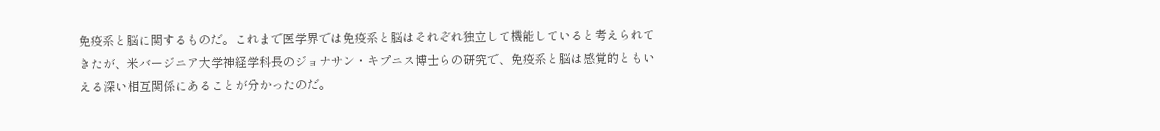免疫系と脳に関するものだ。これまで医学界では免疫系と脳はそれぞれ独立して機能していると考えられてきたが、米バージニア大学神経学科長のジョナサン・キプニス博士らの研究で、免疫系と脳は感覚的ともいえる深い相互関係にあることが分かったのだ。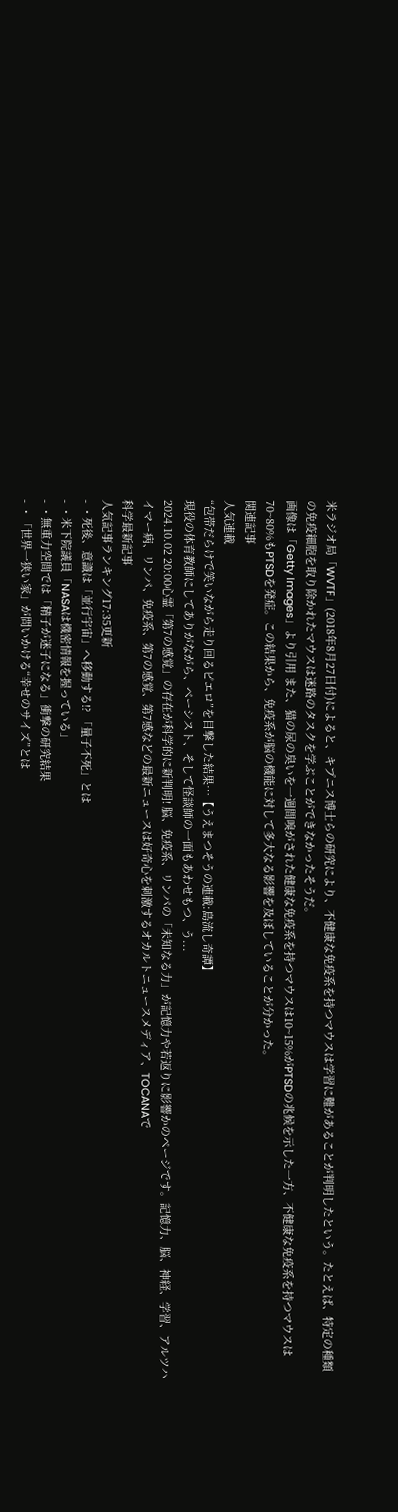米ラジオ局「WVTF」(2018年8月27日付)によると、キプニス博士らの研究により、不健康な免疫系を持つマウスは学習に難があることが判明したという。たとえば、特定の種類の免疫細胞を取り除かれたマウスは迷路のタスクを学ぶことができなかったそうだ。
画像は「Getty Images」より引用 また、猫の尿の臭いを一週間嗅がされた健康な免疫系を持つマウスは10~15%がPTSDの兆候を示した一方、不健康な免疫系を持つマウスは70~80%もPTSDを発症。この結果から、免疫系が脳の機能に対して多大なる影響を及ぼしていることが分かった。
関連記事
人気連載
“包帯だらけで笑いながら走り回るピエロ”を目撃した結果…【うえまつそうの連載:島流し奇譚】
現役の体育教師にしてありがながら、ベーシスト、そして怪談師の一面もあわせもつ、う...
2024.10.02 20:00心霊「第7の感覚」の存在が科学的に新判明! 脳、免疫系、リンパの「未知なる力」が記憶力や若返りに影響かのページです。記憶力、脳、神経、学習、アルツハイマー病、リンパ、免疫系、第7の感覚、第7感などの最新ニュースは好奇心を刺激するオカルトニュースメディア、TOCANAで
科学最新記事
人気記事ランキング17:35更新
- ・死後、意識は「並行宇宙」へ移動する!? 「量子不死」とは
- ・米下院議員「NASAは機密情報を握っている」
- ・無重力空間では「精子が迷子になる」衝撃の研究結果
- ・「世界一狭い家」が問いかける“幸せのサイズ”とは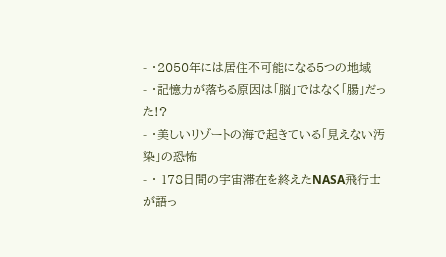- ・2050年には居住不可能になる5つの地域
- ・記憶力が落ちる原因は「脳」ではなく「腸」だった!?
- ・美しいリゾートの海で起きている「見えない汚染」の恐怖
- ・ 178日間の宇宙滞在を終えたNASA飛行士が語っ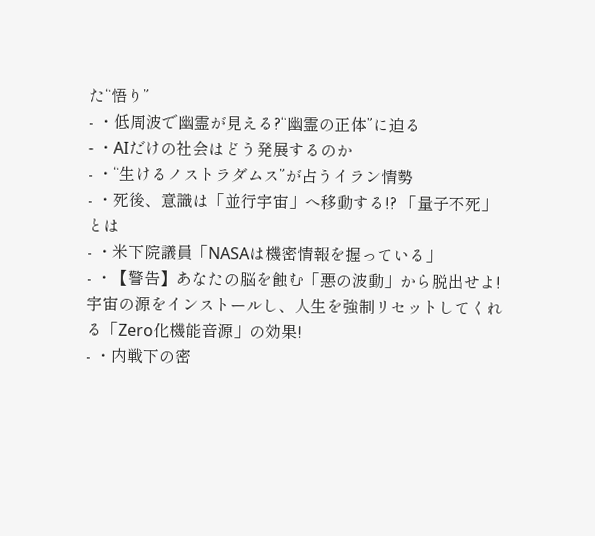た“悟り”
- ・低周波で幽霊が見える?“幽霊の正体”に迫る
- ・AIだけの社会はどう発展するのか
- ・“生けるノストラダムス”が占うイラン情勢
- ・死後、意識は「並行宇宙」へ移動する!? 「量子不死」とは
- ・米下院議員「NASAは機密情報を握っている」
- ・【警告】あなたの脳を蝕む「悪の波動」から脱出せよ! 宇宙の源をインストールし、人生を強制リセットしてくれる「Zero化機能音源」の効果!
- ・内戦下の密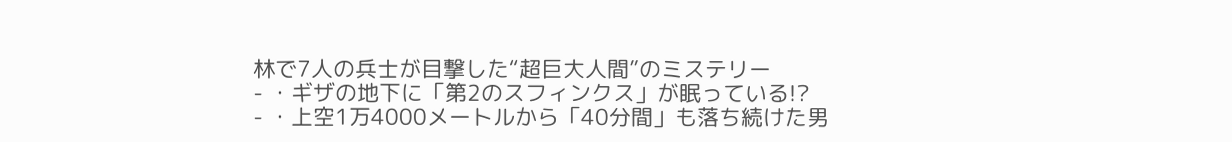林で7人の兵士が目撃した“超巨大人間”のミステリー
- ・ギザの地下に「第2のスフィンクス」が眠っている!?
- ・上空1万4000メートルから「40分間」も落ち続けた男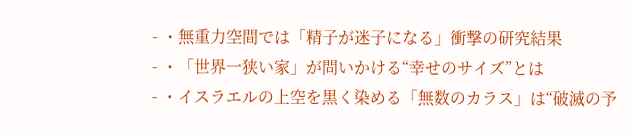- ・無重力空間では「精子が迷子になる」衝撃の研究結果
- ・「世界一狭い家」が問いかける“幸せのサイズ”とは
- ・イスラエルの上空を黒く染める「無数のカラス」は“破滅の予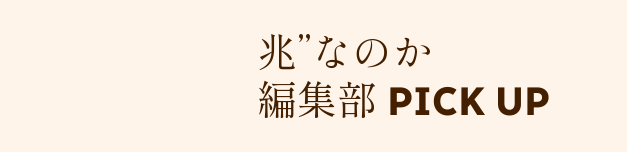兆”なのか
編集部 PICK UP